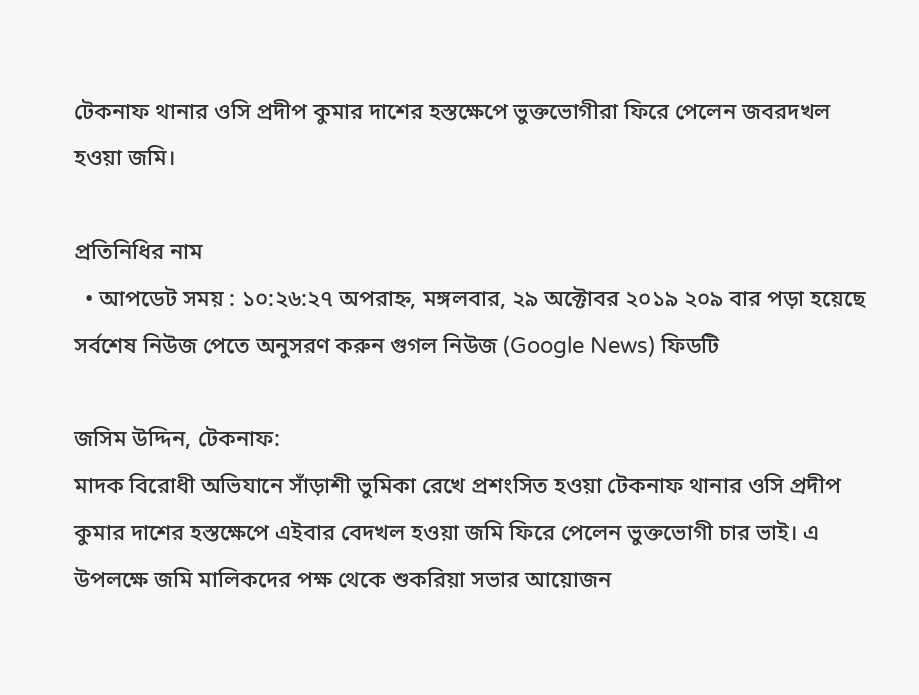টেকনাফ থানার ওসি প্রদীপ কুমার দাশের হস্তক্ষেপে ভুক্তভোগীরা ফিরে পেলেন জবরদখল হওয়া জমি।

প্রতিনিধির নাম
  • আপডেট সময় : ১০:২৬:২৭ অপরাহ্ন, মঙ্গলবার, ২৯ অক্টোবর ২০১৯ ২০৯ বার পড়া হয়েছে
সর্বশেষ নিউজ পেতে অনুসরণ করুন গুগল নিউজ (Google News) ফিডটি

জসিম উদ্দিন, টেকনাফ:
মাদক বিরোধী অভিযানে সাঁড়াশী ভুমিকা রেখে প্রশংসিত হওয়া টেকনাফ থানার ওসি প্রদীপ কুমার দাশের হস্তক্ষেপে এইবার বেদখল হওয়া জমি ফিরে পেলেন ভুক্তভোগী চার ভাই। এ উপলক্ষে জমি মালিকদের পক্ষ থেকে শুকরিয়া সভার আয়োজন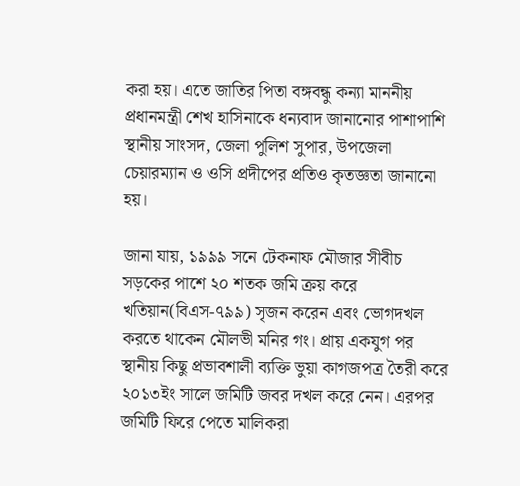করা হয়। এতে জাতির পিতা বঙ্গবন্ধু কন্যা মাননীয় প্রধানমন্ত্রী শেখ হাসিনাকে ধন্যবাদ জানানোর পাশাপাশি স্থানীয় সাংসদ, জেলা পুলিশ সুপার, উপজেলা চেয়ারম্যান ও ওসি প্রদীপের প্রতিও কৃতজ্ঞতা জানানো হয়।

জানা যায়, ১৯৯৯ সনে টেকনাফ মৌজার সীবীচ সড়কের পাশে ২০ শতক জমি ক্রয় করে খতিয়ান(বিএস-৭৯৯) সৃজন করেন এবং ভোগদখল করতে থাকেন মৌলভী মনির গং। প্রায় একযুগ পর স্থানীয় কিছু প্রভাবশালী ব্যক্তি ভুয়া কাগজপত্র তৈরী করে ২০১৩ইং সালে জমিটি জবর দখল করে নেন। এরপর জমিটি ফিরে পেতে মালিকরা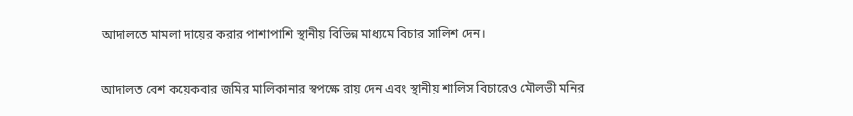আদালতে মামলা দায়ের করার পাশাপাশি স্থানীয় বিভিন্ন মাধ্যমে বিচার সালিশ দেন।

আদালত বেশ কয়েকবার জমির মালিকানার স্বপক্ষে রায় দেন এবং স্থানীয় শালিস বিচারেও মৌলভী মনির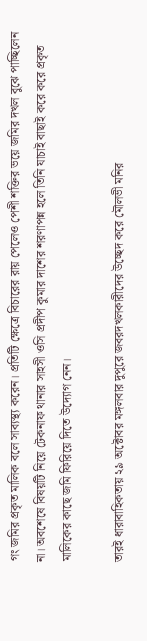গং জমির প্রকৃত মালিক বলে সাব্যস্থ্য করেন। প্রতিটি ক্ষেত্রে বিচারের রায় পেলেও পেশী শক্তির ভয়ে জমির দখল বুঝে পাচ্ছিলেন না। অবশেষে বিষয়টি নিয়ে টেকনাফ থানার সাহসী ওসি প্রদীপ কুমার দাশের শরণাপন্ন হলে তিনি যাচাই বাছাই করে করে প্রকৃত মালিকের কাছে জমি ফিরিয়ে দিতে উদ্যোগ নেন।

তারই ধারাবাহিকতায় ২৯ অক্টোবর মঙ্গলবার দুপুরে জবরদখলকারীদের উচ্ছেদ করে মৌলভী মনির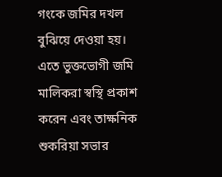গংকে জমির দখল বুঝিয়ে দেওয়া হয়। এতে ভুক্তভোগী জমি মালিকরা স্বস্থি প্রকাশ করেন এবং তাক্ষনিক শুকরিয়া সভার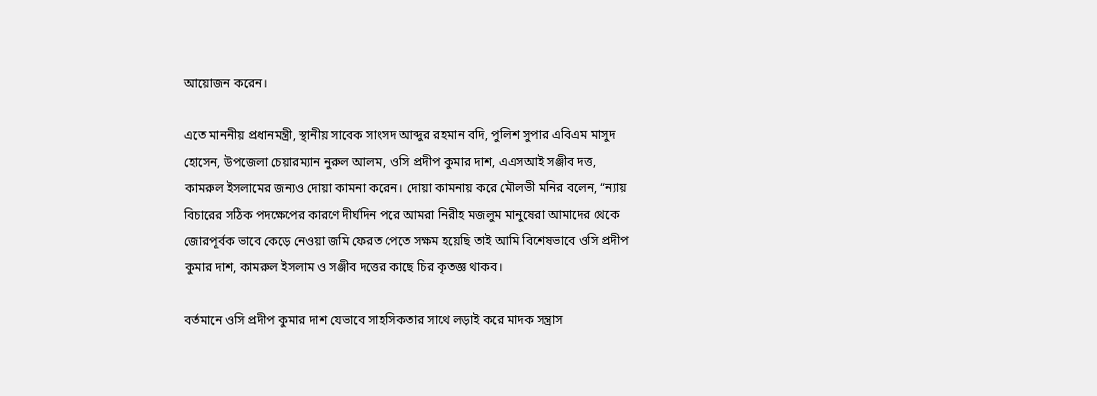আয়োজন করেন।

এতে মাননীয় প্রধানমন্ত্রী, স্থানীয় সাবেক সাংসদ আব্দুর রহমান বদি, পুলিশ সুপার এবিএম মাসুদ হোসেন, উপজেলা চেয়ারম্যান নুরুল আলম, ওসি প্রদীপ কুমার দাশ, এএসআই সঞ্জীব দত্ত, কামরুল ইসলামের জন্যও দোয়া কামনা করেন। দোয়া কামনায় করে মৌলভী মনির বলেন, “ন্যায় বিচারের সঠিক পদক্ষেপের কারণে দীর্ঘদিন পরে আমরা নিরীহ মজলুম মানুষেরা আমাদের থেকে জোরপূর্বক ভাবে কেড়ে নেওয়া জমি ফেরত পেতে সক্ষম হয়েছি তাই আমি বিশেষভাবে ওসি প্রদীপ কুমার দাশ, কামরুল ইসলাম ও সঞ্জীব দত্তের কাছে চির কৃতজ্ঞ থাকব।

বর্তমানে ওসি প্রদীপ কুমার দাশ যেভাবে সাহসিকতার সাথে লড়াই করে মাদক সন্ত্রাস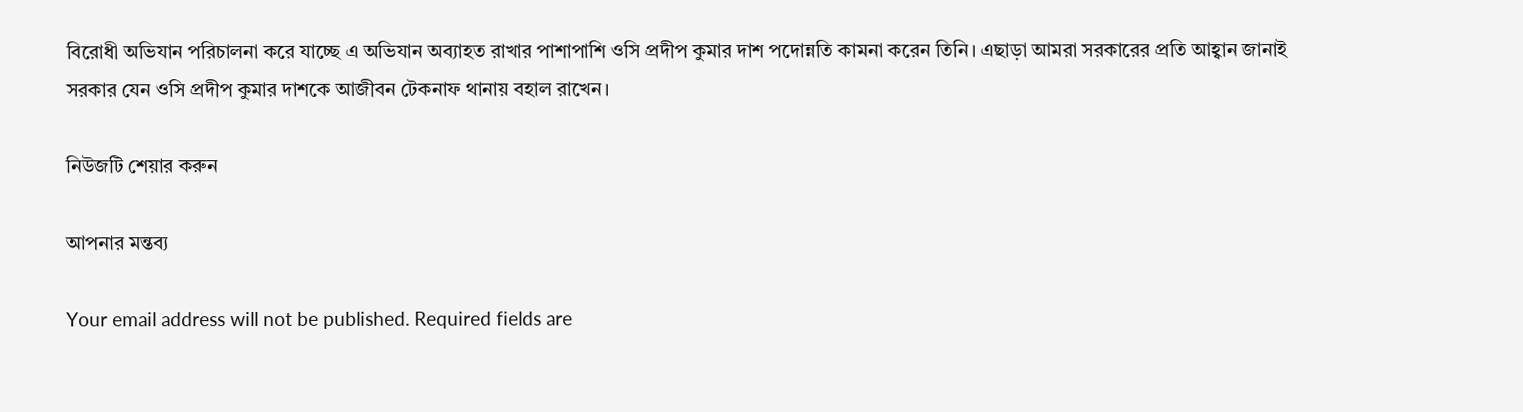বিরোধী অভিযান পরিচালনা করে যাচ্ছে এ অভিযান অব্যাহত রাখার পাশাপাশি ওসি প্রদীপ কুমার দাশ পদোন্নতি কামনা করেন তিনি। এছাড়া আমরা সরকারের প্রতি আহ্বান জানাই সরকার যেন ওসি প্রদীপ কুমার দাশকে আজীবন টেকনাফ থানায় বহাল রাখেন।

নিউজটি শেয়ার করুন

আপনার মন্তব্য

Your email address will not be published. Required fields are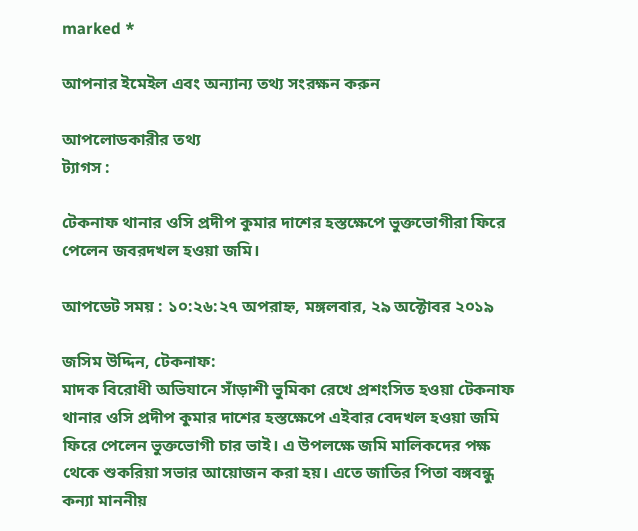marked *

আপনার ইমেইল এবং অন্যান্য তথ্য সংরক্ষন করুন

আপলোডকারীর তথ্য
ট্যাগস :

টেকনাফ থানার ওসি প্রদীপ কুমার দাশের হস্তক্ষেপে ভুক্তভোগীরা ফিরে পেলেন জবরদখল হওয়া জমি।

আপডেট সময় : ১০:২৬:২৭ অপরাহ্ন, মঙ্গলবার, ২৯ অক্টোবর ২০১৯

জসিম উদ্দিন, টেকনাফ:
মাদক বিরোধী অভিযানে সাঁড়াশী ভুমিকা রেখে প্রশংসিত হওয়া টেকনাফ থানার ওসি প্রদীপ কুমার দাশের হস্তক্ষেপে এইবার বেদখল হওয়া জমি ফিরে পেলেন ভুক্তভোগী চার ভাই। এ উপলক্ষে জমি মালিকদের পক্ষ থেকে শুকরিয়া সভার আয়োজন করা হয়। এতে জাতির পিতা বঙ্গবন্ধু কন্যা মাননীয়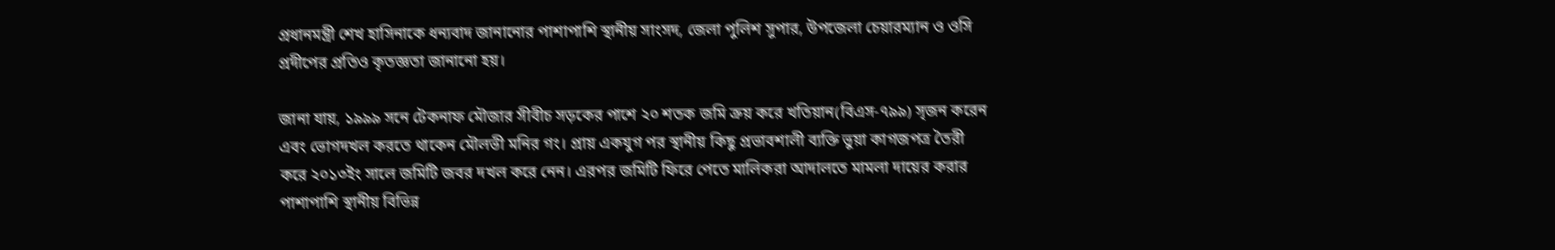প্রধানমন্ত্রী শেখ হাসিনাকে ধন্যবাদ জানানোর পাশাপাশি স্থানীয় সাংসদ, জেলা পুলিশ সুপার, উপজেলা চেয়ারম্যান ও ওসি প্রদীপের প্রতিও কৃতজ্ঞতা জানানো হয়।

জানা যায়, ১৯৯৯ সনে টেকনাফ মৌজার সীবীচ সড়কের পাশে ২০ শতক জমি ক্রয় করে খতিয়ান(বিএস-৭৯৯) সৃজন করেন এবং ভোগদখল করতে থাকেন মৌলভী মনির গং। প্রায় একযুগ পর স্থানীয় কিছু প্রভাবশালী ব্যক্তি ভুয়া কাগজপত্র তৈরী করে ২০১৩ইং সালে জমিটি জবর দখল করে নেন। এরপর জমিটি ফিরে পেতে মালিকরা আদালতে মামলা দায়ের করার পাশাপাশি স্থানীয় বিভিন্ন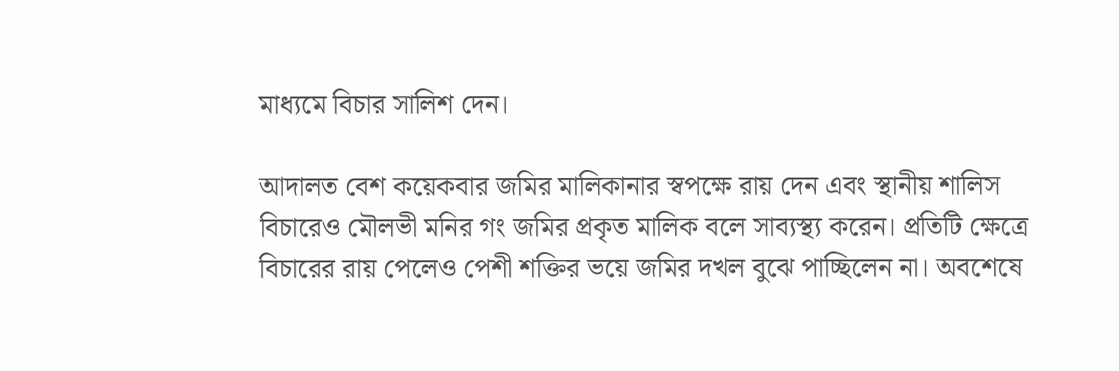মাধ্যমে বিচার সালিশ দেন।

আদালত বেশ কয়েকবার জমির মালিকানার স্বপক্ষে রায় দেন এবং স্থানীয় শালিস বিচারেও মৌলভী মনির গং জমির প্রকৃত মালিক বলে সাব্যস্থ্য করেন। প্রতিটি ক্ষেত্রে বিচারের রায় পেলেও পেশী শক্তির ভয়ে জমির দখল বুঝে পাচ্ছিলেন না। অবশেষে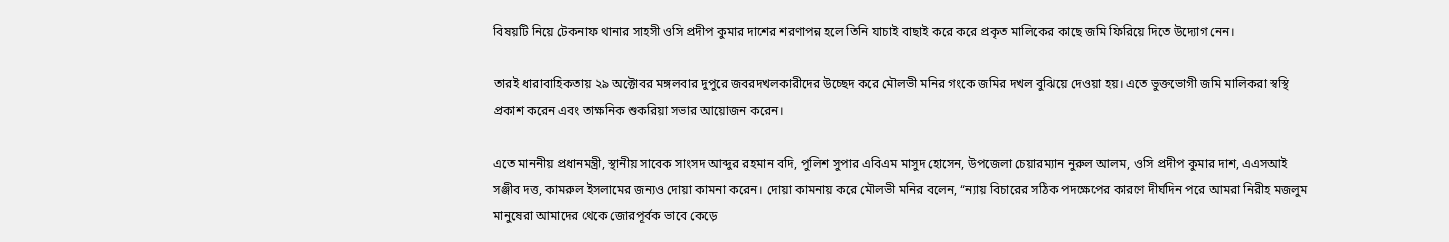বিষয়টি নিয়ে টেকনাফ থানার সাহসী ওসি প্রদীপ কুমার দাশের শরণাপন্ন হলে তিনি যাচাই বাছাই করে করে প্রকৃত মালিকের কাছে জমি ফিরিয়ে দিতে উদ্যোগ নেন।

তারই ধারাবাহিকতায় ২৯ অক্টোবর মঙ্গলবার দুপুরে জবরদখলকারীদের উচ্ছেদ করে মৌলভী মনির গংকে জমির দখল বুঝিয়ে দেওয়া হয়। এতে ভুক্তভোগী জমি মালিকরা স্বস্থি প্রকাশ করেন এবং তাক্ষনিক শুকরিয়া সভার আয়োজন করেন।

এতে মাননীয় প্রধানমন্ত্রী, স্থানীয় সাবেক সাংসদ আব্দুর রহমান বদি, পুলিশ সুপার এবিএম মাসুদ হোসেন, উপজেলা চেয়ারম্যান নুরুল আলম, ওসি প্রদীপ কুমার দাশ, এএসআই সঞ্জীব দত্ত, কামরুল ইসলামের জন্যও দোয়া কামনা করেন। দোয়া কামনায় করে মৌলভী মনির বলেন, “ন্যায় বিচারের সঠিক পদক্ষেপের কারণে দীর্ঘদিন পরে আমরা নিরীহ মজলুম মানুষেরা আমাদের থেকে জোরপূর্বক ভাবে কেড়ে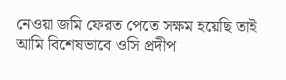নেওয়া জমি ফেরত পেতে সক্ষম হয়েছি তাই আমি বিশেষভাবে ওসি প্রদীপ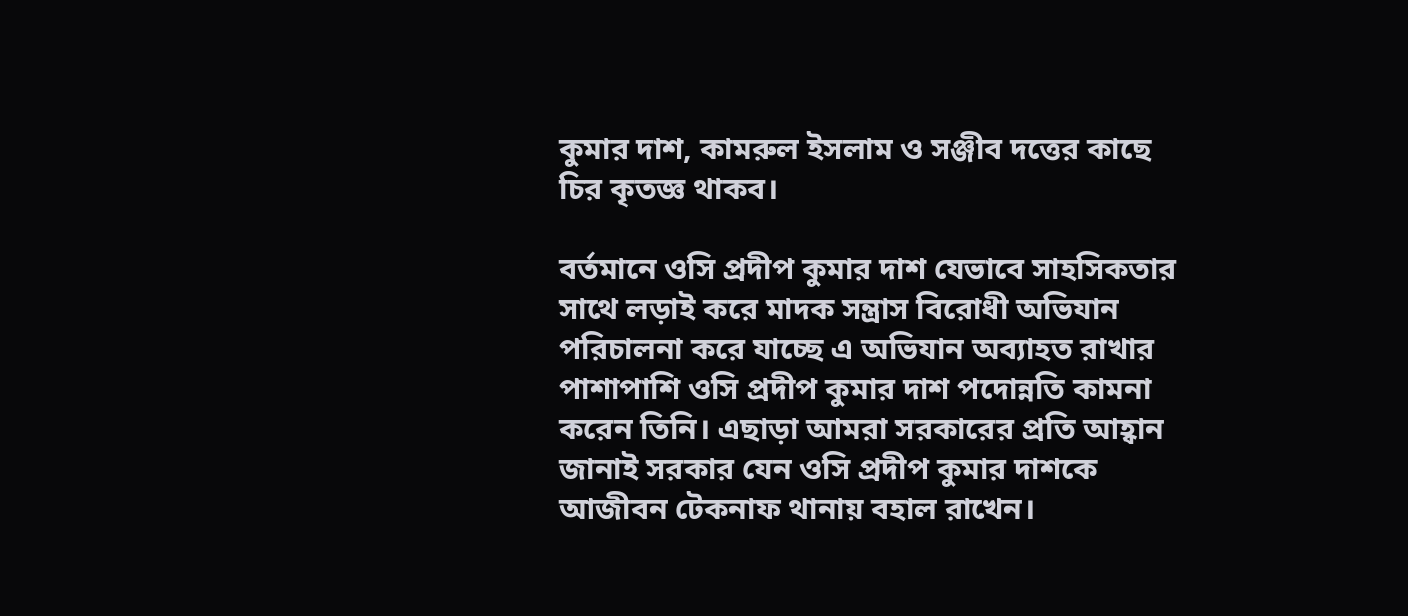কুমার দাশ, কামরুল ইসলাম ও সঞ্জীব দত্তের কাছে চির কৃতজ্ঞ থাকব।

বর্তমানে ওসি প্রদীপ কুমার দাশ যেভাবে সাহসিকতার সাথে লড়াই করে মাদক সন্ত্রাস বিরোধী অভিযান পরিচালনা করে যাচ্ছে এ অভিযান অব্যাহত রাখার পাশাপাশি ওসি প্রদীপ কুমার দাশ পদোন্নতি কামনা করেন তিনি। এছাড়া আমরা সরকারের প্রতি আহ্বান জানাই সরকার যেন ওসি প্রদীপ কুমার দাশকে আজীবন টেকনাফ থানায় বহাল রাখেন।